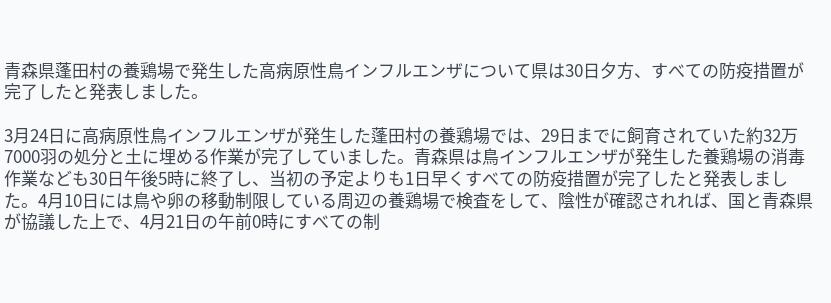青森県蓬田村の養鶏場で発生した高病原性鳥インフルエンザについて県は30日夕方、すべての防疫措置が完了したと発表しました。

3月24日に高病原性鳥インフルエンザが発生した蓬田村の養鶏場では、29日までに飼育されていた約32万7000羽の処分と土に埋める作業が完了していました。青森県は鳥インフルエンザが発生した養鶏場の消毒作業なども30日午後5時に終了し、当初の予定よりも1日早くすべての防疫措置が完了したと発表しました。4月10日には鳥や卵の移動制限している周辺の養鶏場で検査をして、陰性が確認されれば、国と青森県が協議した上で、4月21日の午前0時にすべての制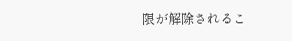限が解除されるこ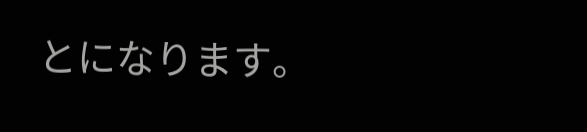とになります。